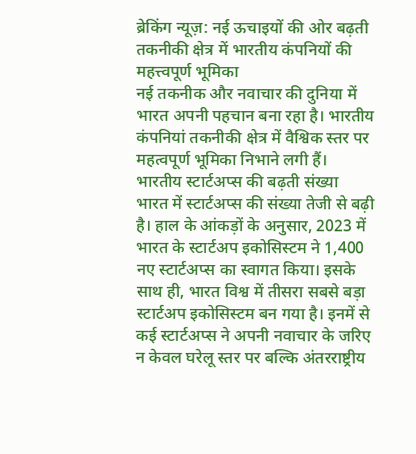ब्रेकिंग न्यूज़: नई ऊचाइयों की ओर बढ़ती तकनीकी क्षेत्र में भारतीय कंपनियों की महत्त्वपूर्ण भूमिका
नई तकनीक और नवाचार की दुनिया में भारत अपनी पहचान बना रहा है। भारतीय कंपनियां तकनीकी क्षेत्र में वैश्विक स्तर पर महत्वपूर्ण भूमिका निभाने लगी हैं।
भारतीय स्टार्टअप्स की बढ़ती संख्या
भारत में स्टार्टअप्स की संख्या तेजी से बढ़ी है। हाल के आंकड़ों के अनुसार, 2023 में भारत के स्टार्टअप इकोसिस्टम ने 1,400 नए स्टार्टअप्स का स्वागत किया। इसके साथ ही, भारत विश्व में तीसरा सबसे बड़ा स्टार्टअप इकोसिस्टम बन गया है। इनमें से कई स्टार्टअप्स ने अपनी नवाचार के जरिए न केवल घरेलू स्तर पर बल्कि अंतरराष्ट्रीय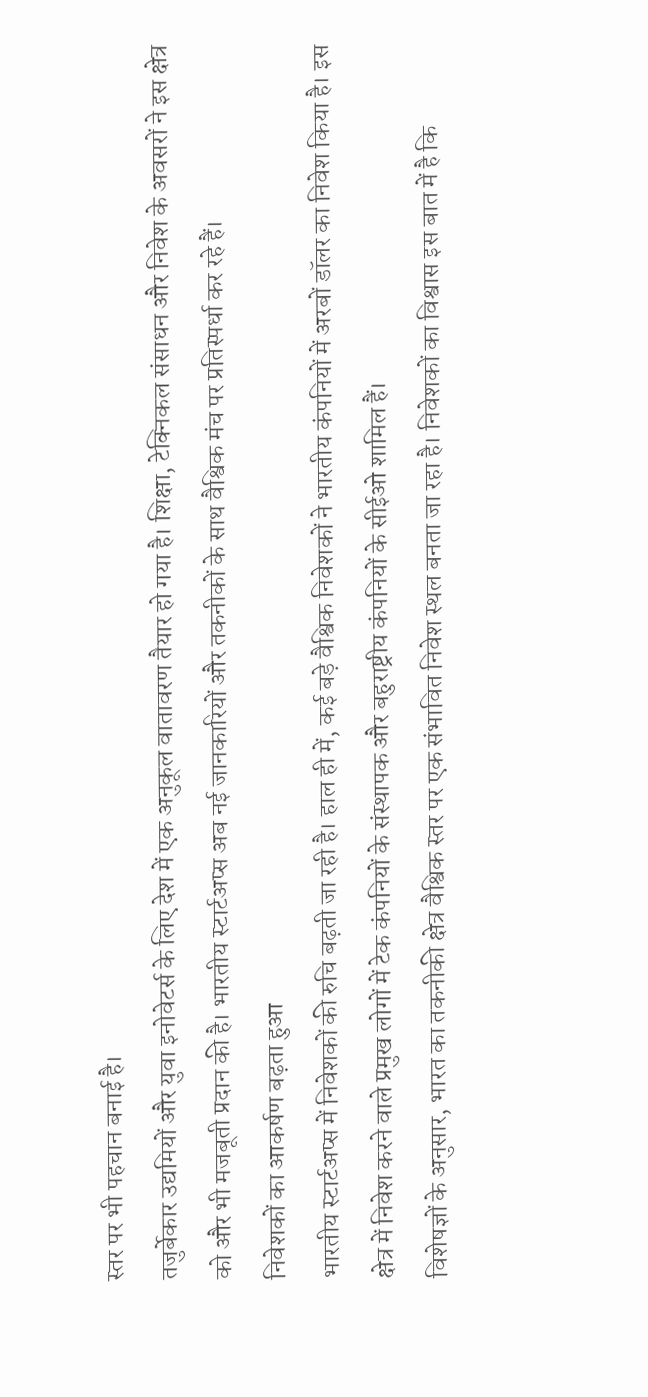स्तर पर भी पहचान बनाई है।
तजुर्बेकार उद्यमियों और युवा इनोवेटर्स के लिए देश में एक अनुकूल वातावरण तैयार हो गया है। शिक्षा, टेक्निकल संसाधन और निवेश के अवसरों ने इस क्षेत्र को और भी मजबूती प्रदान की है। भारतीय स्टार्टअप्स अब नई जानकारियों और तकनीकों के साथ वैश्विक मंच पर प्रतिस्पर्धा कर रहे हैं।
निवेशकों का आकर्षण बढ़ता हुआ
भारतीय स्टार्टअप्स में निवेशकों की रुचि बढ़ती जा रही है। हाल ही में, कई बड़े वैश्विक निवेशकों ने भारतीय कंपनियों में अरबों डॉलर का निवेश किया है। इस क्षेत्र में निवेश करने वाले प्रमुख लोगों में टेक कंपनियों के संस्थापक और बहुराष्ट्रीय कंपनियों के सीईओ शामिल हैं।
विशेषज्ञों के अनुसार, भारत का तकनीकी क्षेत्र वैश्विक स्तर पर एक संभावित निवेश स्थल बनता जा रहा है। निवेशकों का विश्वास इस बात में है कि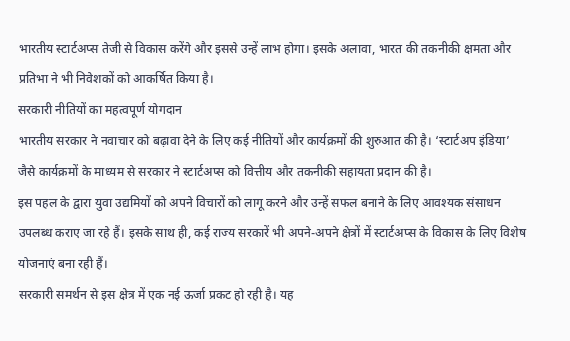भारतीय स्टार्टअप्स तेजी से विकास करेंगे और इससे उन्हें लाभ होगा। इसके अलावा, भारत की तकनीकी क्षमता और प्रतिभा ने भी निवेशकों को आकर्षित किया है।
सरकारी नीतियों का महत्वपूर्ण योगदान
भारतीय सरकार ने नवाचार को बढ़ावा देने के लिए कई नीतियों और कार्यक्रमों की शुरुआत की है। ‘स्टार्टअप इंडिया’ जैसे कार्यक्रमों के माध्यम से सरकार ने स्टार्टअप्स को वित्तीय और तकनीकी सहायता प्रदान की है।
इस पहल के द्वारा युवा उद्यमियों को अपने विचारों को लागू करने और उन्हें सफल बनाने के लिए आवश्यक संसाधन उपलब्ध कराए जा रहे हैं। इसके साथ ही, कई राज्य सरकारें भी अपने-अपने क्षेत्रों में स्टार्टअप्स के विकास के लिए विशेष योजनाएं बना रही हैं।
सरकारी समर्थन से इस क्षेत्र में एक नई ऊर्जा प्रकट हो रही है। यह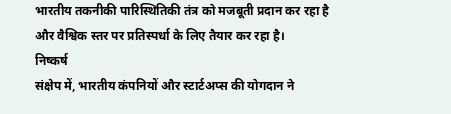भारतीय तकनीकी पारिस्थितिकी तंत्र को मजबूती प्रदान कर रहा है और वैश्विक स्तर पर प्रतिस्पर्धा के लिए तैयार कर रहा है।
निष्कर्ष
संक्षेप में, भारतीय कंपनियों और स्टार्टअप्स की योगदान ने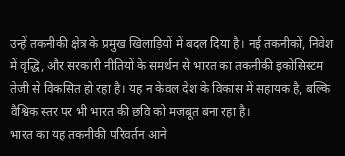उन्हें तकनीकी क्षेत्र के प्रमुख खिलाड़ियों में बदल दिया है। नई तकनीकों, निवेश में वृद्धि, और सरकारी नीतियों के समर्थन से भारत का तकनीकी इकोसिस्टम तेजी से विकसित हो रहा है। यह न केवल देश के विकास में सहायक है, बल्कि वैश्विक स्तर पर भी भारत की छवि को मजबूत बना रहा है।
भारत का यह तकनीकी परिवर्तन आने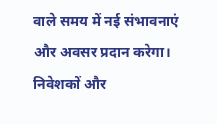वाले समय में नई संभावनाएं और अवसर प्रदान करेगा। निवेशकों और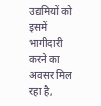उद्यमियों को इसमें भागीदारी करने का अवसर मिल रहा है,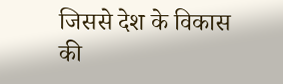जिससे देश के विकास की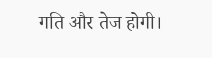गति और तेज होगी।